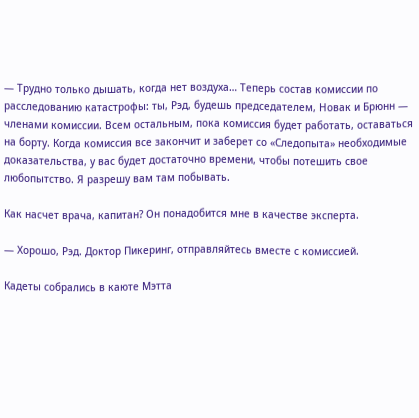— Трудно только дышать, когда нет воздуха… Теперь состав комиссии по расследованию катастрофы: ты, Рэд, будешь председателем, Новак и Брюнн — членами комиссии. Всем остальным, пока комиссия будет работать, оставаться на борту. Когда комиссия все закончит и заберет со «Следопыта» необходимые доказательства, у вас будет достаточно времени, чтобы потешить свое любопытство. Я разрешу вам там побывать.

Как насчет врача, капитан? Он понадобится мне в качестве эксперта.

— Хорошо, Рэд. Доктор Пикеринг, отправляйтесь вместе с комиссией.

Кадеты собрались в каюте Мэтта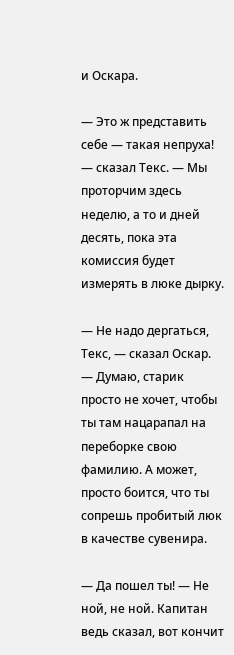и Оскара.

— Это ж представить себе — такая непруха! — сказал Текс. — Мы проторчим здесь неделю, а то и дней десять, пока эта комиссия будет измерять в люке дырку.

— Не надо дергаться, Текс, — сказал Оскар. — Думаю, старик просто не хочет, чтобы ты там нацарапал на переборке свою фамилию. А может, просто боится, что ты сопрешь пробитый люк в качестве сувенира.

— Да пошел ты! — Не ной, не ной. Капитан ведь сказал, вот кончит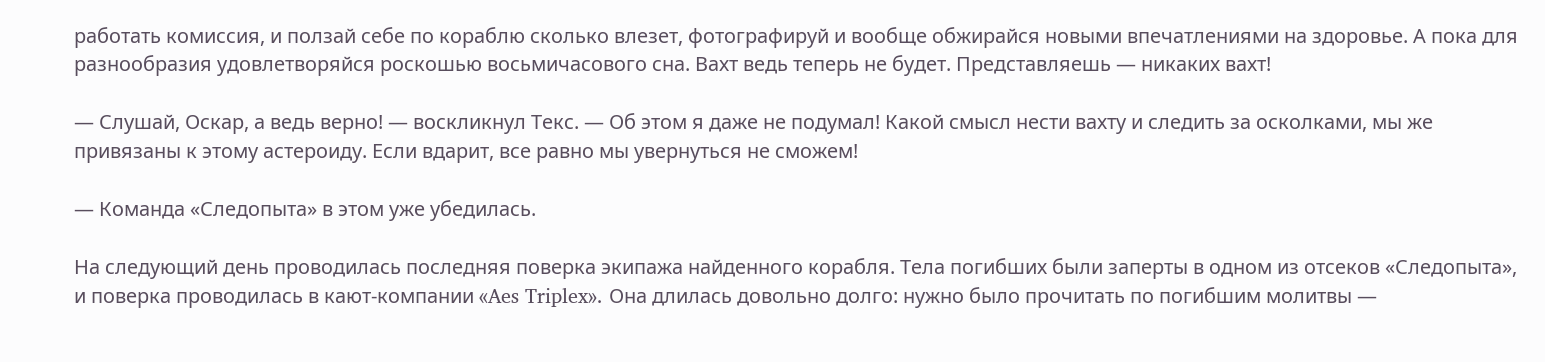работать комиссия, и ползай себе по кораблю сколько влезет, фотографируй и вообще обжирайся новыми впечатлениями на здоровье. А пока для разнообразия удовлетворяйся роскошью восьмичасового сна. Вахт ведь теперь не будет. Представляешь — никаких вахт!

— Слушай, Оскар, а ведь верно! — воскликнул Текс. — Об этом я даже не подумал! Какой смысл нести вахту и следить за осколками, мы же привязаны к этому астероиду. Если вдарит, все равно мы увернуться не сможем!

— Команда «Следопыта» в этом уже убедилась.

На следующий день проводилась последняя поверка экипажа найденного корабля. Тела погибших были заперты в одном из отсеков «Следопыта», и поверка проводилась в кают-компании «Aes Triplex». Она длилась довольно долго: нужно было прочитать по погибшим молитвы —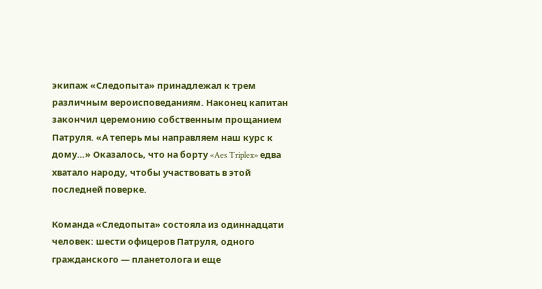экипаж «Следопыта» принадлежал к трем различным вероисповеданиям. Наконец капитан закончил церемонию собственным прощанием Патруля. «А теперь мы направляем наш курс к дому…» Оказалось, что на борту «Aes Triplex» едва хватало народу, чтобы участвовать в этой последней поверке.

Команда «Следопыта» состояла из одиннадцати человек: шести офицеров Патруля, одного гражданского — планетолога и еще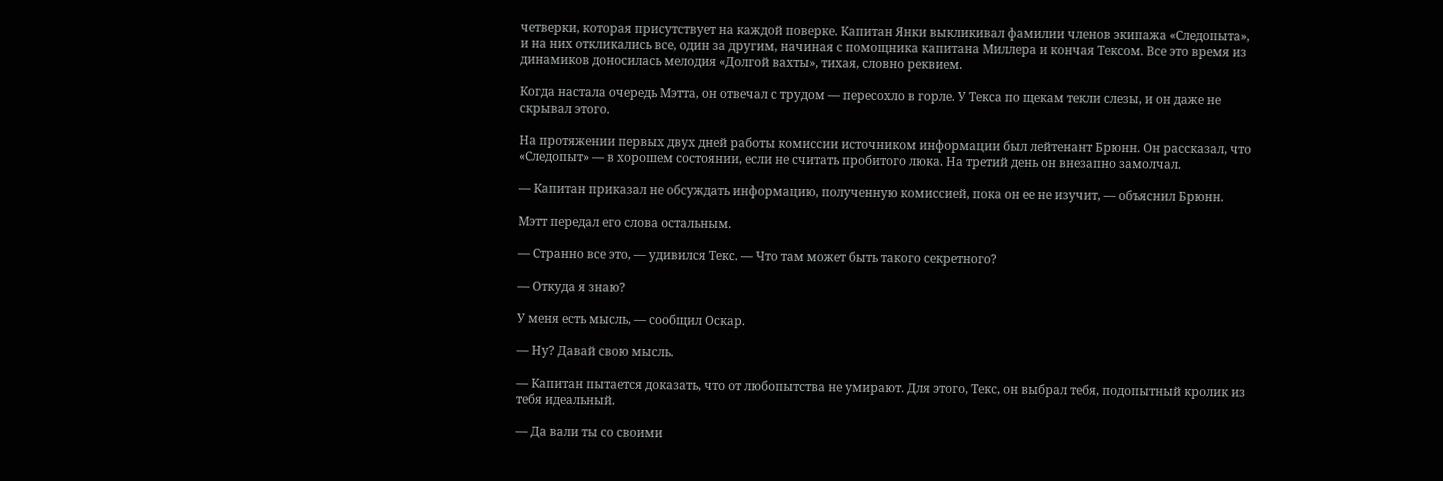четверки, которая присутствует на каждой поверке. Капитан Янки выкликивал фамилии членов экипажа «Следопыта», и на них откликались все, один за другим, начиная с помощника капитана Миллера и кончая Тексом. Все это время из динамиков доносилась мелодия «Долгой вахты», тихая, словно реквием.

Когда настала очередь Мэтта, он отвечал с трудом — пересохло в горле. У Текса по щекам текли слезы, и он даже не скрывал этого.

На протяжении первых двух дней работы комиссии источником информации был лейтенант Брюнн. Он рассказал, что «Следопыт» — в хорошем состоянии, если не считать пробитого люка. На третий день он внезапно замолчал.

— Капитан приказал не обсуждать информацию, полученную комиссией, пока он ее не изучит, — объяснил Брюнн.

Мэтт передал его слова остальным.

— Странно все это, — удивился Текс. — Что там может быть такого секретного?

— Откуда я знаю?

У меня есть мысль, — сообщил Оскар.

— Ну? Давай свою мысль.

— Капитан пытается доказать, что от любопытства не умирают. Для этого, Текс, он выбрал тебя, подопытный кролик из тебя идеальный.

— Да вали ты со своими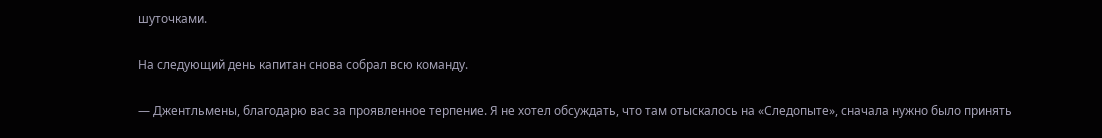шуточками.

На следующий день капитан снова собрал всю команду.

— Джентльмены, благодарю вас за проявленное терпение. Я не хотел обсуждать, что там отыскалось на «Следопыте», сначала нужно было принять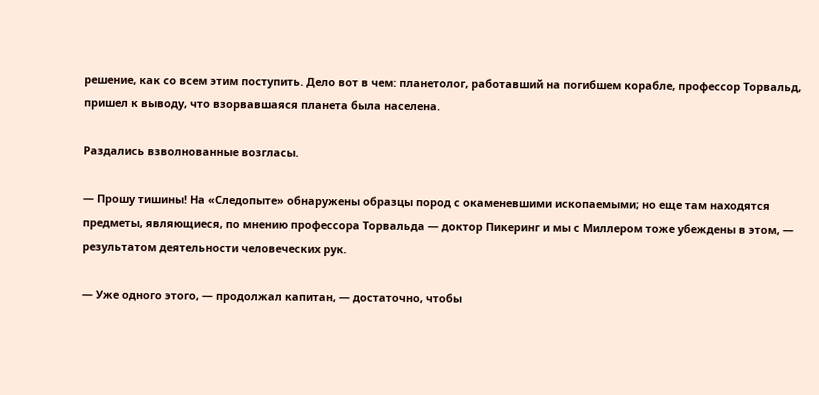решение, как со всем этим поступить. Дело вот в чем: планетолог, работавший на погибшем корабле, профессор Торвальд, пришел к выводу, что взорвавшаяся планета была населена.

Раздались взволнованные возгласы.

— Прошу тишины! На «Следопыте» обнаружены образцы пород с окаменевшими ископаемыми; но еще там находятся предметы, являющиеся, по мнению профессора Торвальда — доктор Пикеринг и мы с Миллером тоже убеждены в этом, — результатом деятельности человеческих рук.

— Уже одного этого, — продолжал капитан, — достаточно, чтобы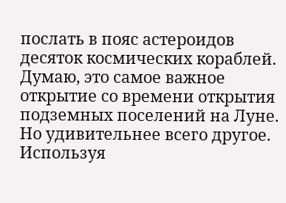послать в пояс астероидов десяток космических кораблей. Думаю, это самое важное открытие со времени открытия подземных поселений на Луне. Но удивительнее всего другое. Используя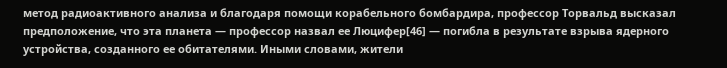метод радиоактивного анализа и благодаря помощи корабельного бомбардира, профессор Торвальд высказал предположение, что эта планета — профессор назвал ее Люцифер[46] — погибла в результате взрыва ядерного устройства, созданного ее обитателями. Иными словами, жители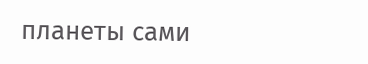планеты сами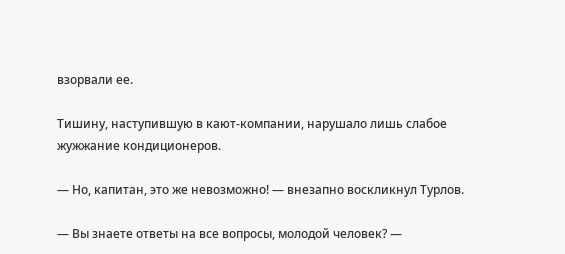взорвали ее.

Тишину, наступившую в кают-компании, нарушало лишь слабое жужжание кондиционеров.

— Но, капитан, это же невозможно! — внезапно воскликнул Турлов.

— Вы знаете ответы на все вопросы, молодой человек? —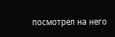посмотрел на него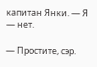капитан Янки. — Я — нет.

— Простите, сэр.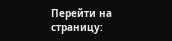Перейти на страницу: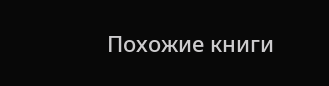Похожие книги